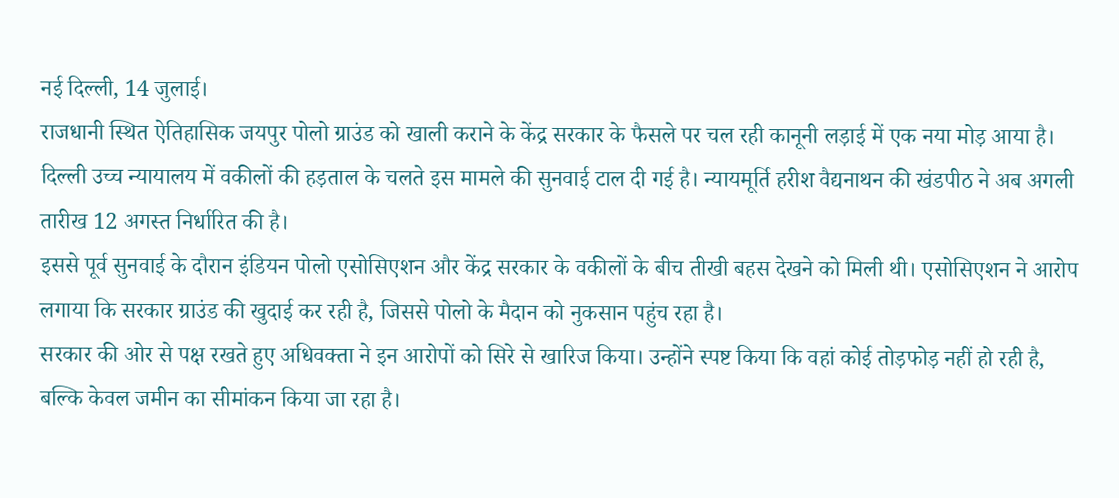नई दिल्ली, 14 जुलाई।
राजधानी स्थित ऐतिहासिक जयपुर पोलो ग्राउंड को खाली कराने के केंद्र सरकार के फैसले पर चल रही कानूनी लड़ाई में एक नया मोड़ आया है। दिल्ली उच्च न्यायालय में वकीलों की हड़ताल के चलते इस मामले की सुनवाई टाल दी गई है। न्यायमूर्ति हरीश वैद्यनाथन की खंडपीठ ने अब अगली तारीख 12 अगस्त निर्धारित की है।
इससे पूर्व सुनवाई के दौरान इंडियन पोलो एसोसिएशन और केंद्र सरकार के वकीलों के बीच तीखी बहस देखने को मिली थी। एसोसिएशन ने आरोप लगाया कि सरकार ग्राउंड की खुदाई कर रही है, जिससे पोलो के मैदान को नुकसान पहुंच रहा है।
सरकार की ओर से पक्ष रखते हुए अधिवक्ता ने इन आरोपों को सिरे से खारिज किया। उन्होंने स्पष्ट किया कि वहां कोई तोड़फोड़ नहीं हो रही है, बल्कि केवल जमीन का सीमांकन किया जा रहा है।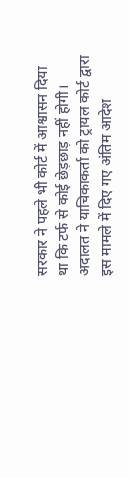सरकार ने पहले भी कोर्ट में आश्वासन दिया था कि टर्फ से कोई छेड़छाड़ नहीं होगी।
अदालत ने याचिकाकर्ता को ट्रायल कोर्ट द्वारा इस मामले में दिए गए अंतिम आदेश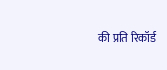की प्रति रिकॉर्ड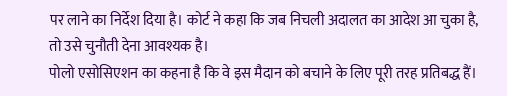पर लाने का निर्देश दिया है। कोर्ट ने कहा कि जब निचली अदालत का आदेश आ चुका है, तो उसे चुनौती देना आवश्यक है।
पोलो एसोसिएशन का कहना है कि वे इस मैदान को बचाने के लिए पूरी तरह प्रतिबद्ध हैं।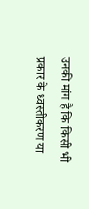उनकी मांग है कि किसी भी प्रकार के ध्वस्तीकरण या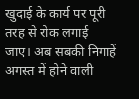खुदाई के कार्य पर पूरी तरह से रोक लगाई जाए। अब सबकी निगाहें अगस्त में होने वाली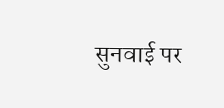सुनवाई पर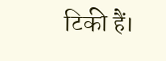टिकी हैं।